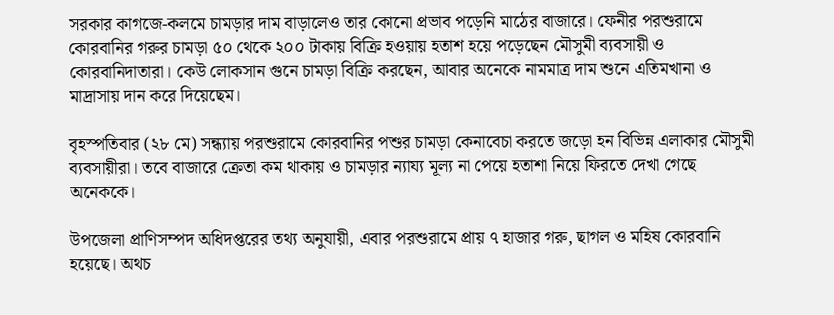সরকার কাগজে-কলমে চামড়ার দাম বাড়ালেও তার কোনো প্রভাব পড়েনি মাঠের বাজারে। ফেনীর পরশুরামে কোরবানির গরুর চামড়া ৫০ থেকে ২০০ টাকায় বিক্রি হওয়ায় হতাশ হয়ে পড়েছেন মৌসুমী ব্যবসায়ী ও কোরবানিদাতারা। কেউ লোকসান গুনে চামড়া বিক্রি করছেন, আবার অনেকে নামমাত্র দাম শুনে এতিমখানা ও মাদ্রাসায় দান করে দিয়েছেম।

বৃহস্পতিবার (২৮ মে) সন্ধ্যায় পরশুরামে কোরবানির পশুর চামড়া কেনাবেচা করতে জড়ো হন বিভিন্ন এলাকার মৌসুমী ব্যবসায়ীরা। তবে বাজারে ক্রেতা কম থাকায় ও চামড়ার ন্যায্য মূল্য না পেয়ে হতাশা নিয়ে ফিরতে দেখা গেছে অনেককে।

উপজেলা প্রাণিসম্পদ অধিদপ্তরের তথ্য অনুযায়ী, এবার পরশুরামে প্রায় ৭ হাজার গরু, ছাগল ও মহিষ কোরবানি হয়েছে। অথচ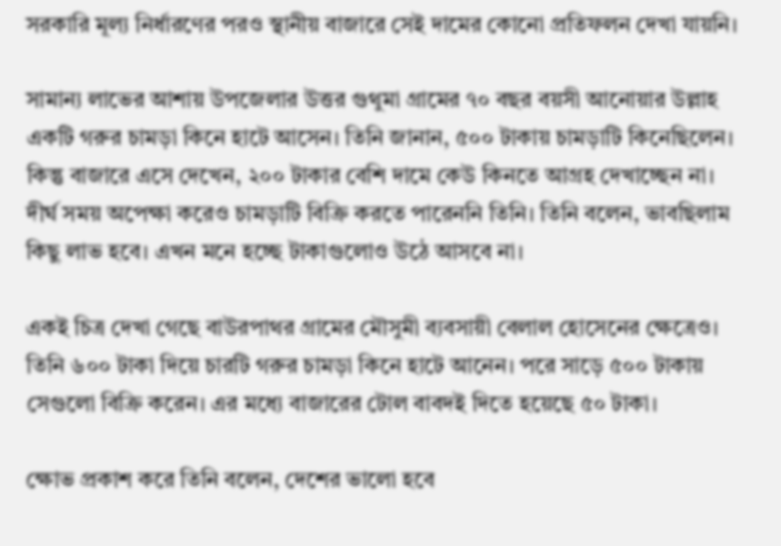সরকারি মূল্য নির্ধারণের পরও স্থানীয় বাজারে সেই দামের কোনো প্রতিফলন দেখা যায়নি।

সামান্য লাভের আশায় উপজেলার উত্তর গুথুমা গ্রামের ৭০ বছর বয়সী আনোয়ার উল্লাহ একটি গরুর চামড়া কিনে হাটে আসেন। তিনি জানান, ৫০০ টাকায় চামড়াটি কিনেছিলেন। কিন্তু বাজারে এসে দেখেন, ২০০ টাকার বেশি দামে কেউ কিনতে আগ্রহ দেখাচ্ছেন না। দীর্ঘ সময় অপেক্ষা করেও চামড়াটি বিক্রি করতে পারেননি তিনি। তিনি বলেন, ভাবছিলাম কিছু লাভ হবে। এখন মনে হচ্ছে টাকাগুলোও উঠে আসবে না।

একই চিত্র দেখা গেছে বাউরপাথর গ্রামের মৌসুমী ব্যবসায়ী বেলাল হোসেনের ক্ষেত্রেও। তিনি ৬০০ টাকা দিয়ে চারটি গরুর চামড়া কিনে হাটে আনেন। পরে সাড়ে ৫০০ টাকায় সেগুলো বিক্রি করেন। এর মধ্যে বাজারের টোল বাবদই দিতে হয়েছে ৫০ টাকা।

ক্ষোভ প্রকাশ করে তিনি বলেন, দেশের ভালো হবে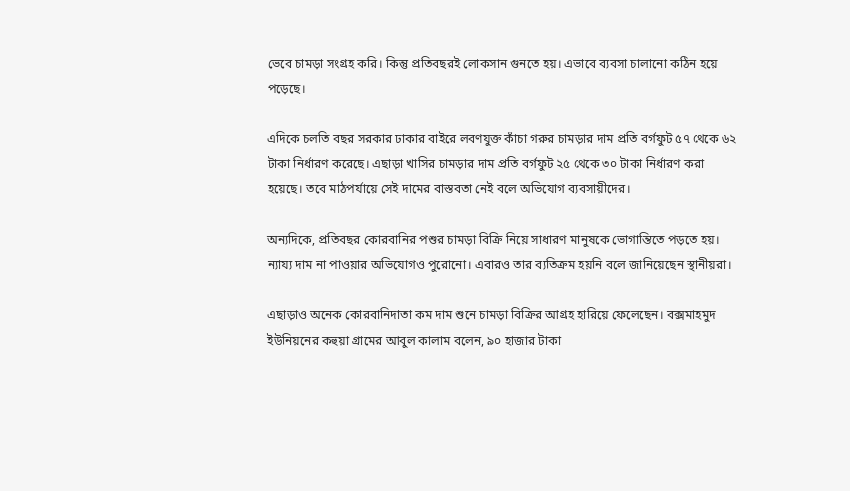ভেবে চামড়া সংগ্রহ করি। কিন্তু প্রতিবছরই লোকসান গুনতে হয়। এভাবে ব্যবসা চালানো কঠিন হয়ে পড়েছে।

এদিকে চলতি বছর সরকার ঢাকার বাইরে লবণযুক্ত কাঁচা গরুর চামড়ার দাম প্রতি বর্গফুট ৫৭ থেকে ৬২ টাকা নির্ধারণ করেছে। এছাড়া খাসির চামড়ার দাম প্রতি বর্গফুট ২৫ থেকে ৩০ টাকা নির্ধারণ করা হয়েছে। তবে মাঠপর্যায়ে সেই দামের বাস্তবতা নেই বলে অভিযোগ ব্যবসায়ীদের।

অন্যদিকে, প্রতিবছর কোরবানির পশুর চামড়া বিক্রি নিয়ে সাধারণ মানুষকে ভোগান্তিতে পড়তে হয়। ন্যায্য দাম না পাওয়ার অভিযোগও পুরোনো। এবারও তার ব্যতিক্রম হয়নি বলে জানিয়েছেন স্থানীয়রা।

এছাড়াও অনেক কোরবানিদাতা কম দাম শুনে চামড়া বিক্রির আগ্রহ হারিয়ে ফেলেছেন। বক্সমাহমুদ ইউনিয়নের কহুয়া গ্রামের আবুল কালাম বলেন, ৯০ হাজার টাকা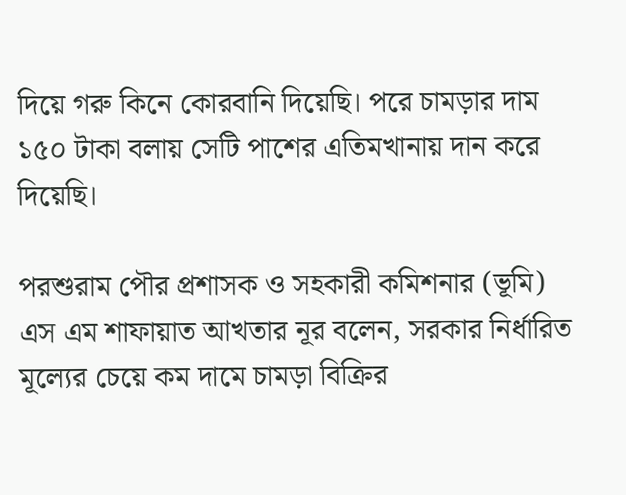দিয়ে গরু কিনে কোরবানি দিয়েছি। পরে চামড়ার দাম ১৫০ টাকা বলায় সেটি পাশের এতিমখানায় দান করে দিয়েছি।

পরশুরাম পৌর প্রশাসক ও সহকারী কমিশনার (ভূমি) এস এম শাফায়াত আখতার নূর বলেন, সরকার নির্ধারিত মূল্যের চেয়ে কম দামে চামড়া বিক্রির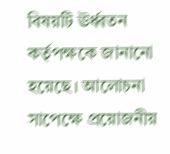বিষয়টি ঊর্ধ্বতন কর্তৃপক্ষকে জানানো হয়েছে। আলোচনা সাপেক্ষে প্রয়োজনীয়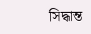সিদ্ধান্ত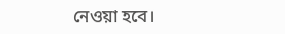নেওয়া হবে।